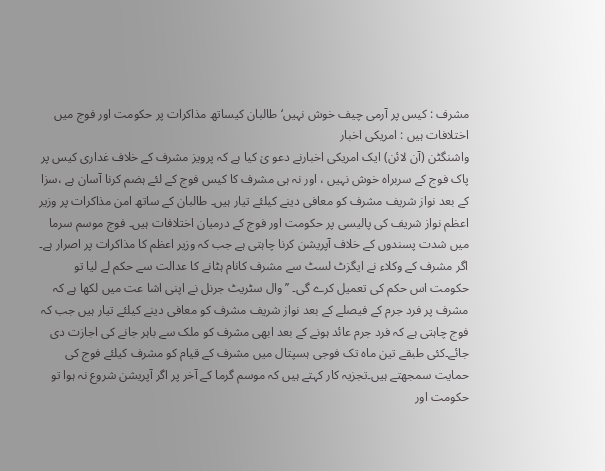مشرف : کیس پر آرمی چیف خوش نہیں‘ طالبان کیساتھ مذاکرات پر حکومت اور فوج میں اختلافات ہیں : امریکی اخبار
واشنگٹن (آن لائن) ایک امریکی اخبارنے دعو یٰ کیا ہے کہ پرویز مشرف کے خلاف غداری کیس پر پاک فوج کے سربراہ خوش نہیں ، اور نہ ہی مشرف کا کیس فوج کے لئے ہضم کرنا آسان ہے ،سزا کے بعد نواز شریف مشرف کو معافی دینے کیلئے تیار ہیں۔ طالبان کے ساتھ امن مذاکرات پر وزیر اعظم نواز شریف کی پالیسی پر حکومت اور فوج کے درمیان اختلافات ہیں۔ فوج موسم سرما میں شدت پسندوں کے خلاف آپریشن کرنا چاہتی ہے جب کہ وزیر اعظم کا مذاکرات پر اصرار ہے۔ اگر مشرف کے وکلاء نے ایگزٹ لسٹ سے مشرف کانام ہٹانے کا عدالت سے حکم لے لیا تو حکومت اس حکم کی تعمیل کرے گی۔ ’’وال سٹریٹ جرنل نے اپنی اشا عت میں لکھا ہے کہ مشرف پر فرد جرم کے فیصلے کے بعد نواز شریف مشرف کو معافی دینے کیلئے تیار ہیں جب کہ فوج چاہتی ہے کہ فرد جرم عائد ہونے کے بعد ابھی مشرف کو ملک سے باہر جانے کی اجازت دی جائے۔کئی طبقے تین ماہ تک فوجی ہسپتال میں مشرف کے قیام کو مشرف کیلئے فوج کی حمایت سمجھتے ہیں۔تجزیہ کار کہتے ہیں کہ موسم گرما کے آخر پر اگر آپریشن شروع نہ ہوا تو حکومت اور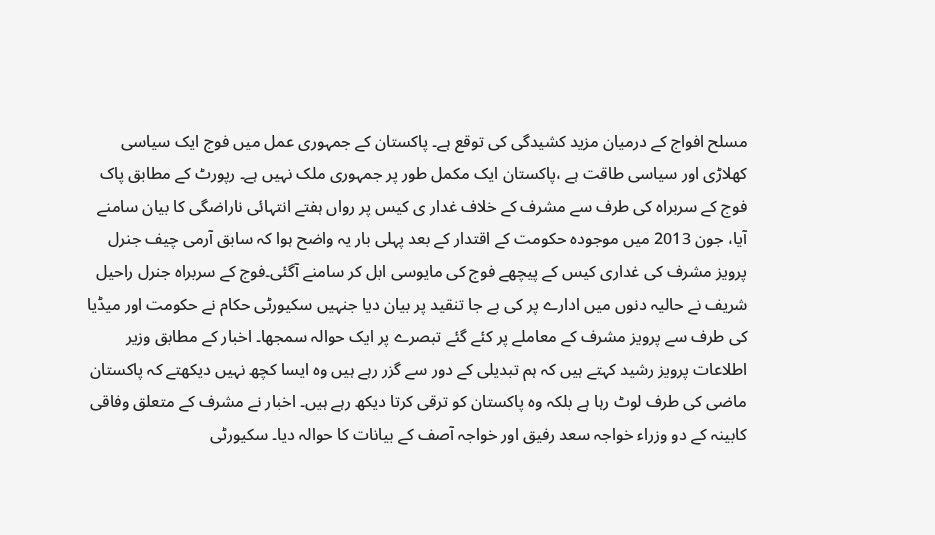مسلح افواج کے درمیان مزید کشیدگی کی توقع ہے۔ پاکستان کے جمہوری عمل میں فوج ایک سیاسی کھلاڑی اور سیاسی طاقت ہے ،پاکستان ایک مکمل طور پر جمہوری ملک نہیں ہے۔ رپورٹ کے مطابق پاک فوج کے سربراہ کی طرف سے مشرف کے خلاف غدار ی کیس پر رواں ہفتے انتہائی ناراضگی کا بیان سامنے آیا، جون 2013 میں موجودہ حکومت کے اقتدار کے بعد پہلی بار یہ واضح ہوا کہ سابق آرمی چیف جنرل پرویز مشرف کی غداری کیس کے پیچھے فوج کی مایوسی ابل کر سامنے آگئی۔فوج کے سربراہ جنرل راحیل شریف نے حالیہ دنوں میں ادارے پر کی بے جا تنقید پر بیان دیا جنہیں سکیورٹی حکام نے حکومت اور میڈیا کی طرف سے پرویز مشرف کے معاملے پر کئے گئے تبصرے پر ایک حوالہ سمجھا۔ اخبار کے مطابق وزیر اطلاعات پرویز رشید کہتے ہیں کہ ہم تبدیلی کے دور سے گزر رہے ہیں وہ ایسا کچھ نہیں دیکھتے کہ پاکستان ماضی کی طرف لوٹ رہا ہے بلکہ وہ پاکستان کو ترقی کرتا دیکھ رہے ہیں۔ اخبار نے مشرف کے متعلق وفاقی کابینہ کے دو وزراء خواجہ سعد رفیق اور خواجہ آصف کے بیانات کا حوالہ دیا۔ سکیورٹی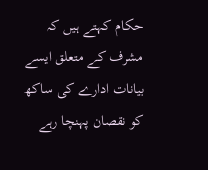حکام کہتے ہیں کہ مشرف کے متعلق ایسے بیانات ادارے کی ساکھ کو نقصان پہنچا رہے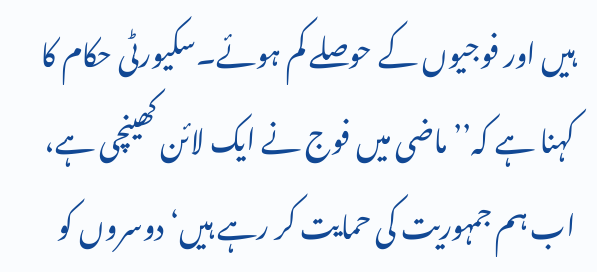ہیں اور فوجیوں کے حوصلے کم ہوئے۔سکیورٹی حکام کا کہنا ہے کہ’’ ماضی میں فوج نے ایک لائن کھینچی ہے، اب ہم جمہوریت کی حمایت کر رہے ہیں‘ دوسروں کو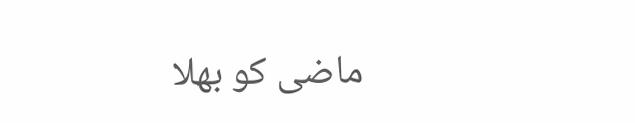ماضی کو بھلا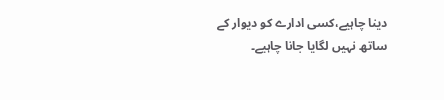دینا چاہیے،کسی ادارے کو دیوار کے ساتھ نہیں لگایا جانا چاہیے۔